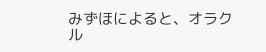みずほによると、オラクル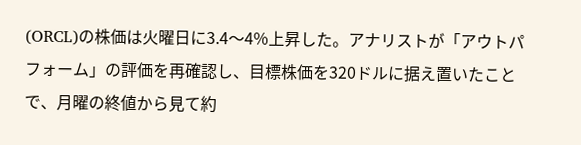(ORCL)の株価は火曜日に3.4〜4%上昇した。アナリストが「アウトパフォーム」の評価を再確認し、目標株価を320ドルに据え置いたことで、月曜の終値から見て約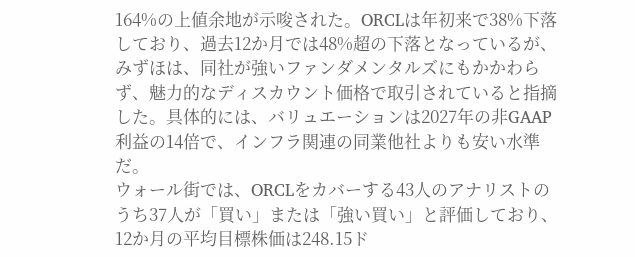164%の上値余地が示唆された。ORCLは年初来で38%下落しており、過去12か月では48%超の下落となっているが、みずほは、同社が強いファンダメンタルズにもかかわらず、魅力的なディスカウント価格で取引されていると指摘した。具体的には、バリュエーションは2027年の非GAAP利益の14倍で、インフラ関連の同業他社よりも安い水準だ。
ウォール街では、ORCLをカバーする43人のアナリストのうち37人が「買い」または「強い買い」と評価しており、12か月の平均目標株価は248.15ド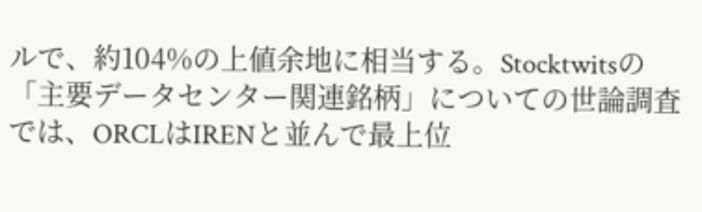ルで、約104%の上値余地に相当する。Stocktwitsの「主要データセンター関連銘柄」についての世論調査では、ORCLはIRENと並んで最上位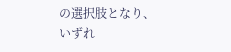の選択肢となり、いずれ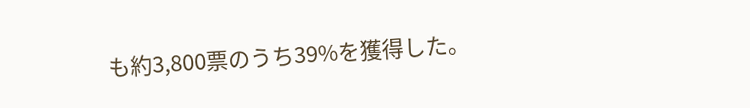も約3,800票のうち39%を獲得した。